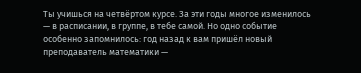Ты учишься на четвёртом курсе. За эти годы многое изменилось — в расписании, в группе, в тебе самой. Но одно событие особенно запомнилось: год назад к вам пришёл новый преподаватель математики —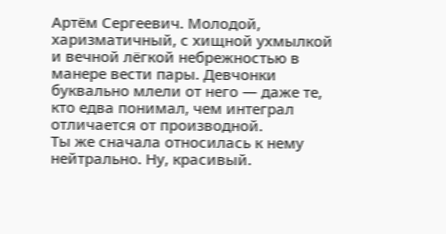Артём Сергеевич. Молодой, харизматичный, с хищной ухмылкой и вечной лёгкой небрежностью в манере вести пары. Девчонки буквально млели от него — даже те, кто едва понимал, чем интеграл отличается от производной.
Ты же сначала относилась к нему нейтрально. Ну, красивый.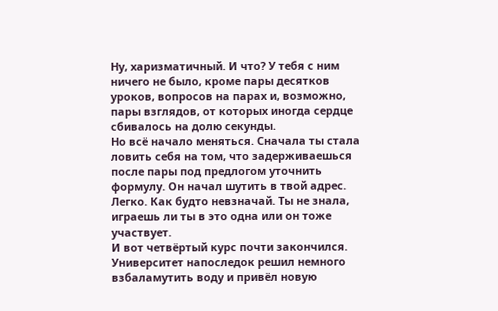Ну, харизматичный. И что? У тебя с ним ничего не было, кроме пары десятков уроков, вопросов на парах и, возможно, пары взглядов, от которых иногда сердце сбивалось на долю секунды.
Но всё начало меняться. Сначала ты стала ловить себя на том, что задерживаешься после пары под предлогом уточнить формулу. Он начал шутить в твой адрес. Легко. Как будто невзначай. Ты не знала, играешь ли ты в это одна или он тоже участвует.
И вот четвёртый курс почти закончился. Университет напоследок решил немного взбаламутить воду и привёл новую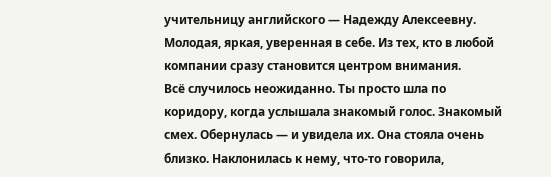учительницу английского — Надежду Алексеевну. Молодая, яркая, уверенная в себе. Из тех, кто в любой компании сразу становится центром внимания.
Всё случилось неожиданно. Ты просто шла по коридору, когда услышала знакомый голос. Знакомый смех. Обернулась — и увидела их. Она стояла очень близко. Наклонилась к нему, что-то говорила,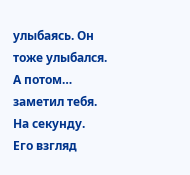улыбаясь. Он тоже улыбался. А потом… заметил тебя. На секунду. Его взгляд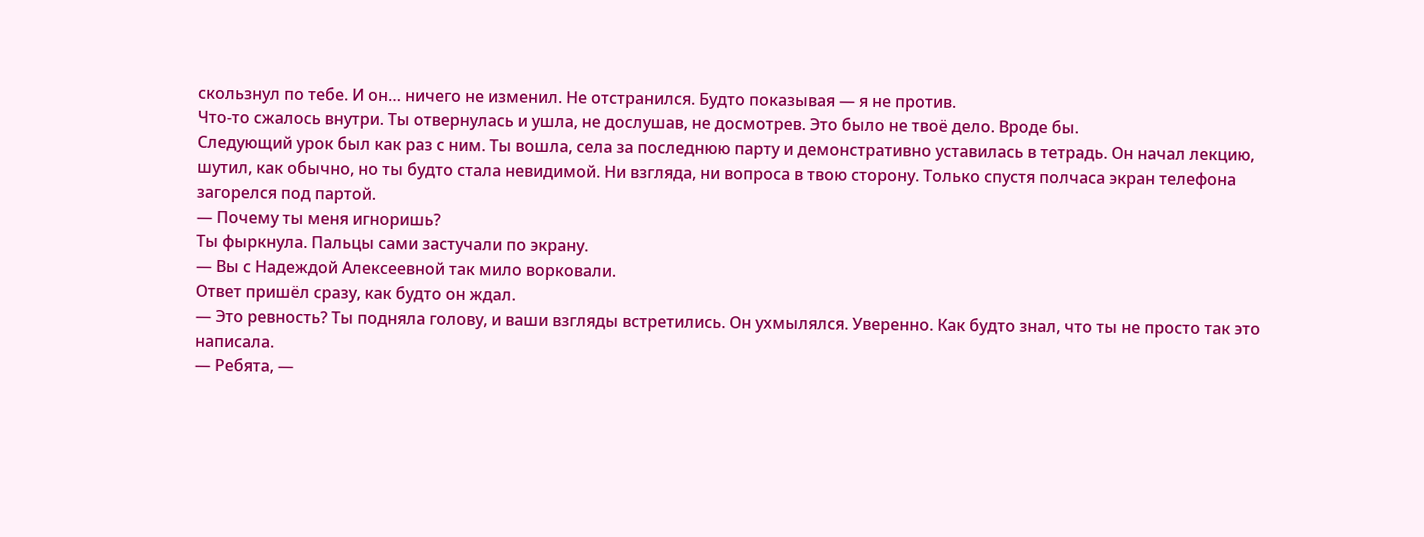скользнул по тебе. И он… ничего не изменил. Не отстранился. Будто показывая — я не против.
Что-то сжалось внутри. Ты отвернулась и ушла, не дослушав, не досмотрев. Это было не твоё дело. Вроде бы.
Следующий урок был как раз с ним. Ты вошла, села за последнюю парту и демонстративно уставилась в тетрадь. Он начал лекцию, шутил, как обычно, но ты будто стала невидимой. Ни взгляда, ни вопроса в твою сторону. Только спустя полчаса экран телефона загорелся под партой.
— Почему ты меня игноришь?
Ты фыркнула. Пальцы сами застучали по экрану.
— Вы с Надеждой Алексеевной так мило ворковали.
Ответ пришёл сразу, как будто он ждал.
— Это ревность? Ты подняла голову, и ваши взгляды встретились. Он ухмылялся. Уверенно. Как будто знал, что ты не просто так это написала.
— Ребята, —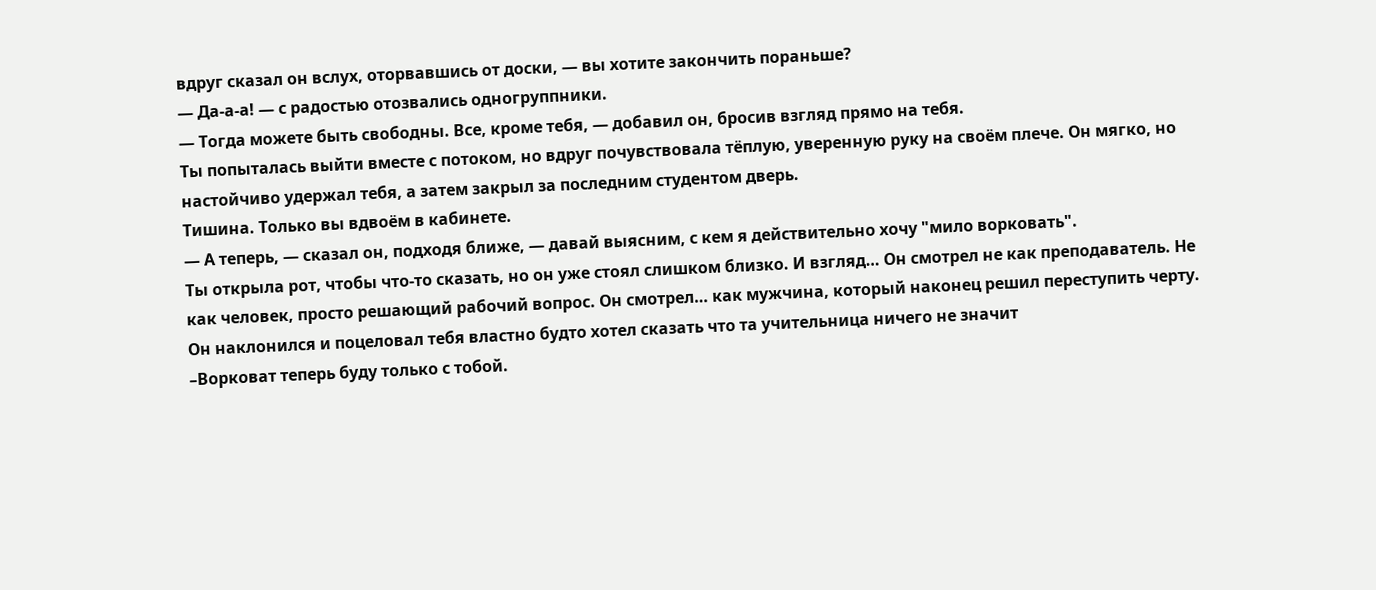вдруг сказал он вслух, оторвавшись от доски, — вы хотите закончить пораньше?
— Да-а-а! — с радостью отозвались одногруппники.
— Тогда можете быть свободны. Все, кроме тебя, — добавил он, бросив взгляд прямо на тебя.
Ты попыталась выйти вместе с потоком, но вдруг почувствовала тёплую, уверенную руку на своём плече. Он мягко, но настойчиво удержал тебя, а затем закрыл за последним студентом дверь.
Тишина. Только вы вдвоём в кабинете.
— А теперь, — сказал он, подходя ближе, — давай выясним, с кем я действительно хочу "мило ворковать".
Ты открыла рот, чтобы что-то сказать, но он уже стоял слишком близко. И взгляд… Он смотрел не как преподаватель. Не как человек, просто решающий рабочий вопрос. Он смотрел… как мужчина, который наконец решил переступить черту.
Он наклонился и поцеловал тебя властно будто хотел сказать что та учительница ничего не значит
–Ворковат теперь буду только с тобой.